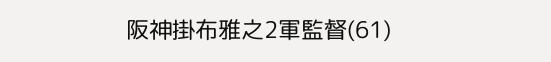阪神掛布雅之2軍監督(61)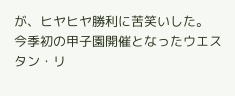が、ヒヤヒヤ勝利に苦笑いした。
今季初の甲子園開催となったウエスタン・リ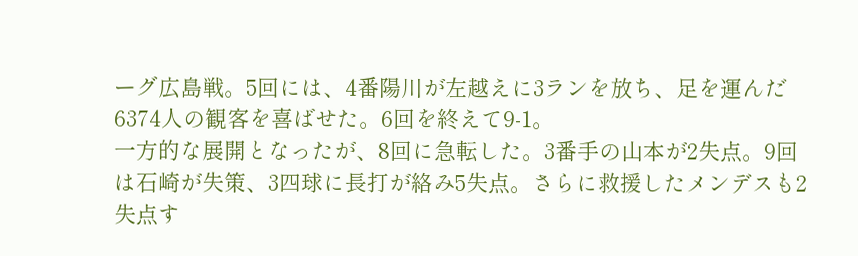ーグ広島戦。5回には、4番陽川が左越えに3ランを放ち、足を運んだ6374人の観客を喜ばせた。6回を終えて9-1。
一方的な展開となったが、8回に急転した。3番手の山本が2失点。9回は石崎が失策、3四球に長打が絡み5失点。さらに救援したメンデスも2失点す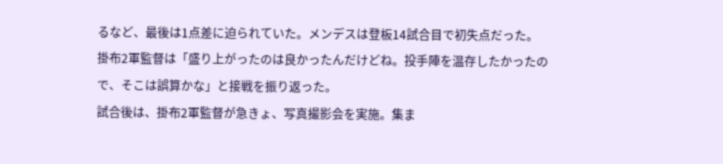るなど、最後は1点差に迫られていた。メンデスは登板14試合目で初失点だった。
掛布2軍監督は「盛り上がったのは良かったんだけどね。投手陣を温存したかったので、そこは誤算かな」と接戦を振り返った。
試合後は、掛布2軍監督が急きょ、写真撮影会を実施。集ま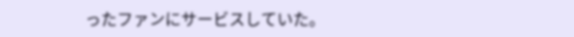ったファンにサービスしていた。